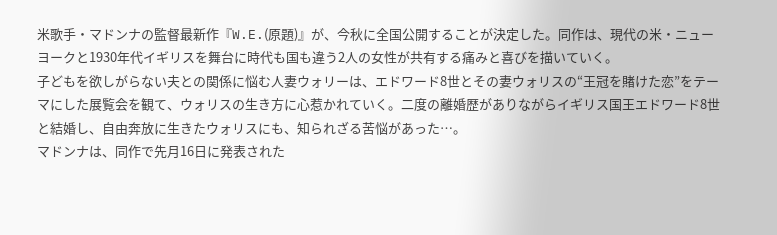米歌手・マドンナの監督最新作『W.E.(原題)』が、今秋に全国公開することが決定した。同作は、現代の米・ニューヨークと1930年代イギリスを舞台に時代も国も違う2人の女性が共有する痛みと喜びを描いていく。
子どもを欲しがらない夫との関係に悩む人妻ウォリーは、エドワード8世とその妻ウォリスの“王冠を賭けた恋”をテーマにした展覧会を観て、ウォリスの生き方に心惹かれていく。二度の離婚歴がありながらイギリス国王エドワード8世と結婚し、自由奔放に生きたウォリスにも、知られざる苦悩があった…。
マドンナは、同作で先月16日に発表された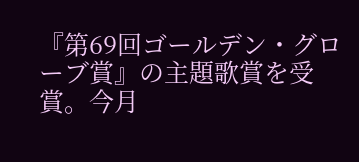『第69回ゴールデン・グローブ賞』の主題歌賞を受賞。今月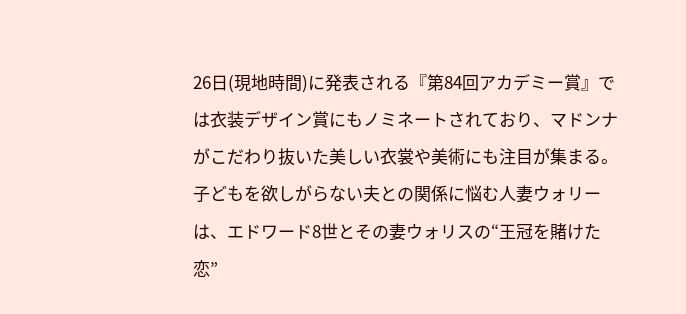26日(現地時間)に発表される『第84回アカデミー賞』では衣装デザイン賞にもノミネートされており、マドンナがこだわり抜いた美しい衣裳や美術にも注目が集まる。
子どもを欲しがらない夫との関係に悩む人妻ウォリーは、エドワード8世とその妻ウォリスの“王冠を賭けた恋”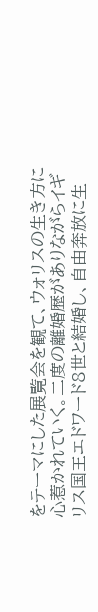をテーマにした展覧会を観て、ウォリスの生き方に心惹かれていく。二度の離婚歴がありながらイギリス国王エドワード8世と結婚し、自由奔放に生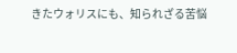きたウォリスにも、知られざる苦悩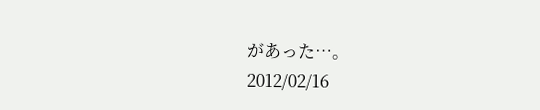があった…。
2012/02/16